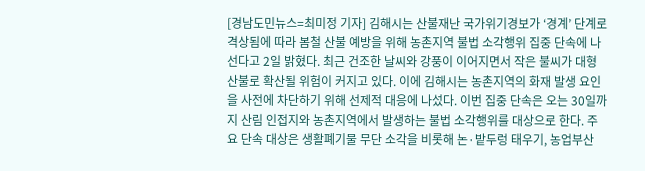[경남도민뉴스=최미정 기자] 김해시는 산불재난 국가위기경보가 ‘경계’ 단계로 격상됨에 따라 봄철 산불 예방을 위해 농촌지역 불법 소각행위 집중 단속에 나선다고 2일 밝혔다. 최근 건조한 날씨와 강풍이 이어지면서 작은 불씨가 대형 산불로 확산될 위험이 커지고 있다. 이에 김해시는 농촌지역의 화재 발생 요인을 사전에 차단하기 위해 선제적 대응에 나섰다. 이번 집중 단속은 오는 30일까지 산림 인접지와 농촌지역에서 발생하는 불법 소각행위를 대상으로 한다. 주요 단속 대상은 생활폐기물 무단 소각을 비롯해 논·밭두렁 태우기, 농업부산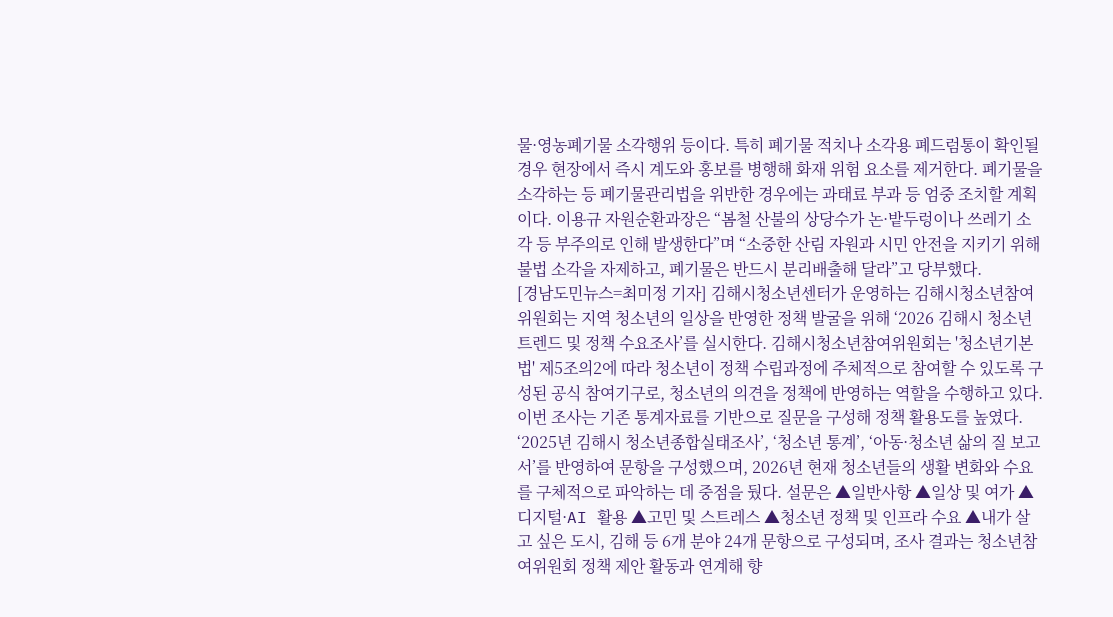물·영농폐기물 소각행위 등이다. 특히 폐기물 적치나 소각용 폐드럼통이 확인될 경우 현장에서 즉시 계도와 홍보를 병행해 화재 위험 요소를 제거한다. 폐기물을 소각하는 등 폐기물관리법을 위반한 경우에는 과태료 부과 등 엄중 조치할 계획이다. 이용규 자원순환과장은 “봄철 산불의 상당수가 논·밭두렁이나 쓰레기 소각 등 부주의로 인해 발생한다”며 “소중한 산림 자원과 시민 안전을 지키기 위해 불법 소각을 자제하고, 폐기물은 반드시 분리배출해 달라”고 당부했다.
[경남도민뉴스=최미정 기자] 김해시청소년센터가 운영하는 김해시청소년참여위원회는 지역 청소년의 일상을 반영한 정책 발굴을 위해 ‘2026 김해시 청소년 트렌드 및 정책 수요조사’를 실시한다. 김해시청소년참여위원회는 '청소년기본법' 제5조의2에 따라 청소년이 정책 수립과정에 주체적으로 참여할 수 있도록 구성된 공식 참여기구로, 청소년의 의견을 정책에 반영하는 역할을 수행하고 있다. 이번 조사는 기존 통계자료를 기반으로 질문을 구성해 정책 활용도를 높였다. ‘2025년 김해시 청소년종합실태조사’, ‘청소년 통계’, ‘아동·청소년 삶의 질 보고서’를 반영하여 문항을 구성했으며, 2026년 현재 청소년들의 생활 변화와 수요를 구체적으로 파악하는 데 중점을 뒀다. 설문은 ▲일반사항 ▲일상 및 여가 ▲디지털·AI 활용 ▲고민 및 스트레스 ▲청소년 정책 및 인프라 수요 ▲내가 살고 싶은 도시, 김해 등 6개 분야 24개 문항으로 구성되며, 조사 결과는 청소년참여위원회 정책 제안 활동과 연계해 향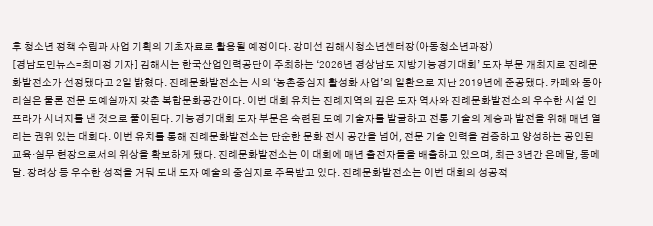후 청소년 정책 수립과 사업 기획의 기초자료로 활용될 예정이다. 강미선 김해시청소년센터장(아동청소년과장)
[경남도민뉴스=최미정 기자] 김해시는 한국산업인력공단이 주최하는 ‘2026년 경상남도 지방기능경기대회’ 도자 부문 개최지로 진례문화발전소가 선정됐다고 2일 밝혔다. 진례문화발전소는 시의 ‘농촌중심지 활성화 사업’의 일환으로 지난 2019년에 준공됐다. 카페와 동아리실은 물론 전문 도예실까지 갖춘 복합문화공간이다. 이번 대회 유치는 진례지역의 깊은 도자 역사와 진례문화발전소의 우수한 시설 인프라가 시너지를 낸 것으로 풀이된다. 기능경기대회 도자 부문은 숙련된 도예 기술자를 발굴하고 전통 기술의 계승과 발전을 위해 매년 열리는 권위 있는 대회다. 이번 유치를 통해 진례문화발전소는 단순한 문화 전시 공간을 넘어, 전문 기술 인력을 검증하고 양성하는 공인된 교육·실무 현장으로서의 위상을 확보하게 됐다. 진례문화발전소는 이 대회에 매년 출전자들을 배출하고 있으며, 최근 3년간 은메달, 동메달. 장려상 등 우수한 성적을 거둬 도내 도자 예술의 중심지로 주목받고 있다. 진례문화발전소는 이번 대회의 성공적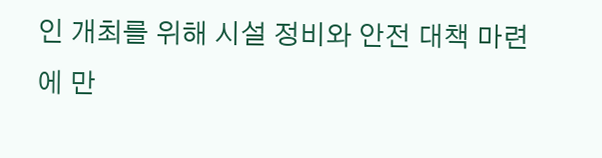인 개최를 위해 시설 정비와 안전 대책 마련에 만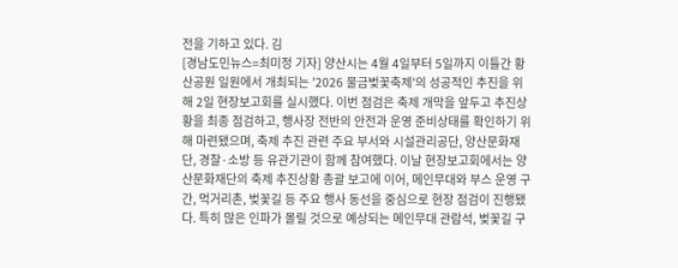전을 기하고 있다. 김
[경남도민뉴스=최미정 기자] 양산시는 4월 4일부터 5일까지 이틀간 황산공원 일원에서 개최되는 '2026 물금벚꽃축제'의 성공적인 추진을 위해 2일 현장보고회를 실시했다. 이번 점검은 축제 개막을 앞두고 추진상황을 최종 점검하고, 행사장 전반의 안전과 운영 준비상태를 확인하기 위해 마련됐으며, 축제 추진 관련 주요 부서와 시설관리공단, 양산문화재단, 경찰·소방 등 유관기관이 함께 참여했다. 이날 현장보고회에서는 양산문화재단의 축제 추진상황 총괄 보고에 이어, 메인무대와 부스 운영 구간, 먹거리촌, 벚꽃길 등 주요 행사 동선을 중심으로 현장 점검이 진행됐다. 특히 많은 인파가 몰릴 것으로 예상되는 메인무대 관람석, 벚꽃길 구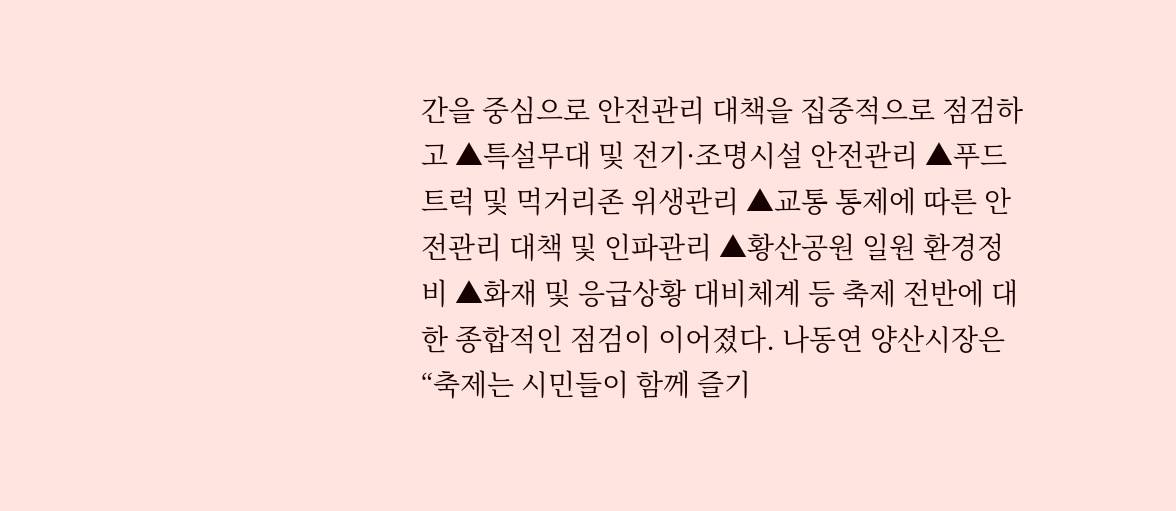간을 중심으로 안전관리 대책을 집중적으로 점검하고 ▲특설무대 및 전기·조명시설 안전관리 ▲푸드트럭 및 먹거리존 위생관리 ▲교통 통제에 따른 안전관리 대책 및 인파관리 ▲황산공원 일원 환경정비 ▲화재 및 응급상황 대비체계 등 축제 전반에 대한 종합적인 점검이 이어졌다. 나동연 양산시장은 “축제는 시민들이 함께 즐기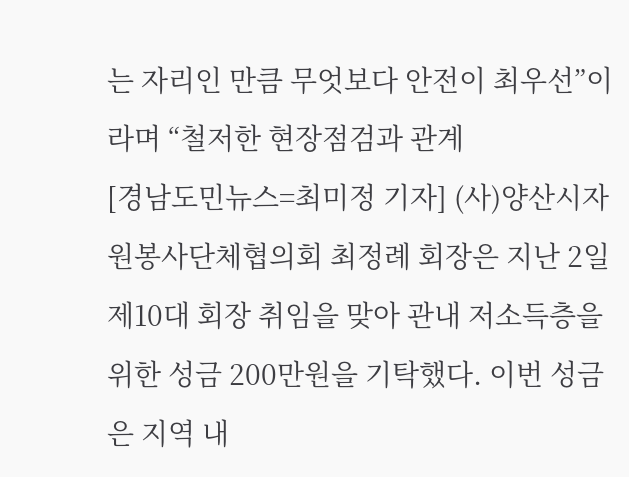는 자리인 만큼 무엇보다 안전이 최우선”이라며 “철저한 현장점검과 관계
[경남도민뉴스=최미정 기자] (사)양산시자원봉사단체협의회 최정례 회장은 지난 2일 제10대 회장 취임을 맞아 관내 저소득층을 위한 성금 200만원을 기탁했다. 이번 성금은 지역 내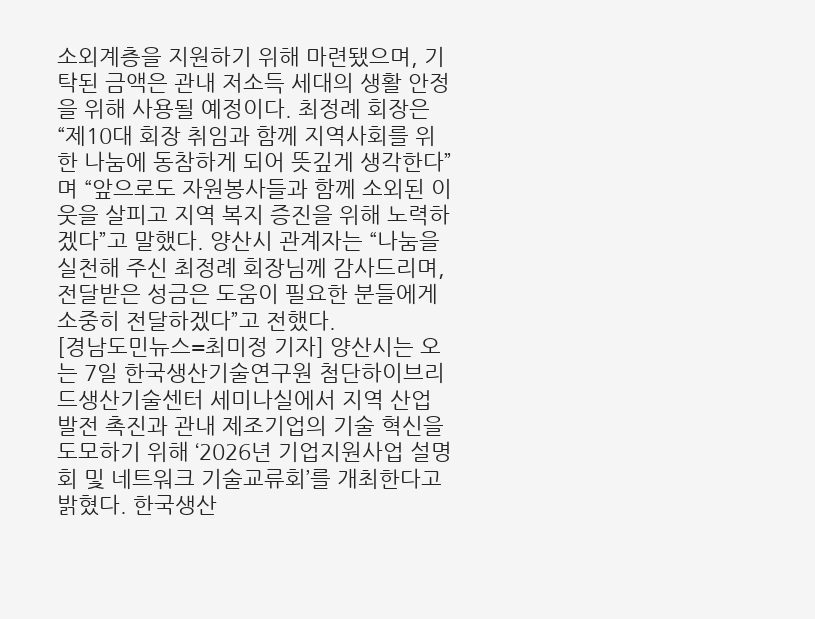소외계층을 지원하기 위해 마련됐으며, 기탁된 금액은 관내 저소득 세대의 생활 안정을 위해 사용될 예정이다. 최정례 회장은 “제10대 회장 취임과 함께 지역사회를 위한 나눔에 동참하게 되어 뜻깊게 생각한다”며 “앞으로도 자원봉사들과 함께 소외된 이웃을 살피고 지역 복지 증진을 위해 노력하겠다”고 말했다. 양산시 관계자는 “나눔을 실천해 주신 최정례 회장님께 감사드리며, 전달받은 성금은 도움이 필요한 분들에게 소중히 전달하겠다”고 전했다.
[경남도민뉴스=최미정 기자] 양산시는 오는 7일 한국생산기술연구원 첨단하이브리드생산기술센터 세미나실에서 지역 산업 발전 촉진과 관내 제조기업의 기술 혁신을 도모하기 위해 ‘2026년 기업지원사업 설명회 및 네트워크 기술교류회’를 개최한다고 밝혔다. 한국생산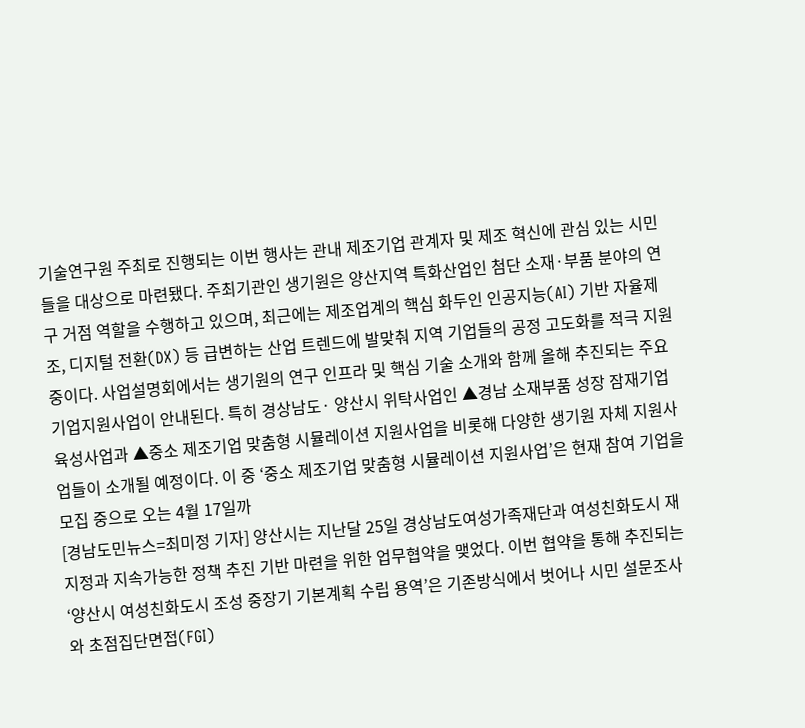기술연구원 주최로 진행되는 이번 행사는 관내 제조기업 관계자 및 제조 혁신에 관심 있는 시민들을 대상으로 마련됐다. 주최기관인 생기원은 양산지역 특화산업인 첨단 소재·부품 분야의 연구 거점 역할을 수행하고 있으며, 최근에는 제조업계의 핵심 화두인 인공지능(AI) 기반 자율제조, 디지털 전환(DX) 등 급변하는 산업 트렌드에 발맞춰 지역 기업들의 공정 고도화를 적극 지원 중이다. 사업설명회에서는 생기원의 연구 인프라 및 핵심 기술 소개와 함께 올해 추진되는 주요 기업지원사업이 안내된다. 특히 경상남도· 양산시 위탁사업인 ▲경남 소재부품 성장 잠재기업 육성사업과 ▲중소 제조기업 맞춤형 시뮬레이션 지원사업을 비롯해 다양한 생기원 자체 지원사업들이 소개될 예정이다. 이 중 ‘중소 제조기업 맞춤형 시뮬레이션 지원사업’은 현재 참여 기업을 모집 중으로 오는 4월 17일까
[경남도민뉴스=최미정 기자] 양산시는 지난달 25일 경상남도여성가족재단과 여성친화도시 재지정과 지속가능한 정책 추진 기반 마련을 위한 업무협약을 맺었다. 이번 협약을 통해 추진되는 ‘양산시 여성친화도시 조성 중장기 기본계획 수립 용역’은 기존방식에서 벗어나 시민 설문조사와 초점집단면접(FGI)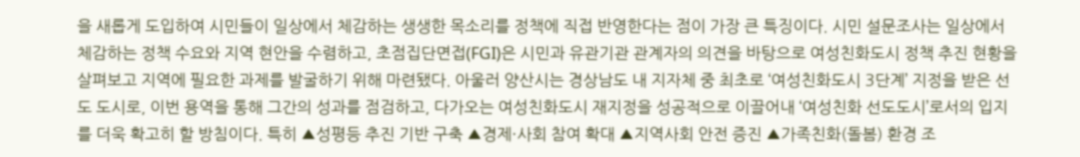을 새롭게 도입하여 시민들이 일상에서 체감하는 생생한 목소리를 정책에 직접 반영한다는 점이 가장 큰 특징이다. 시민 설문조사는 일상에서 체감하는 정책 수요와 지역 현안을 수렴하고, 초점집단면접(FGI)은 시민과 유관기관 관계자의 의견을 바탕으로 여성친화도시 정책 추진 현황을 살펴보고 지역에 필요한 과제를 발굴하기 위해 마련됐다. 아울러 양산시는 경상남도 내 지자체 중 최초로 ‘여성친화도시 3단계’ 지정을 받은 선도 도시로, 이번 용역을 통해 그간의 성과를 점검하고, 다가오는 여성친화도시 재지정을 성공적으로 이끌어내 ‘여성친화 선도도시’로서의 입지를 더욱 확고히 할 방침이다. 특히 ▲성평등 추진 기반 구축 ▲경제·사회 참여 확대 ▲지역사회 안전 증진 ▲가족친화(돌봄) 환경 조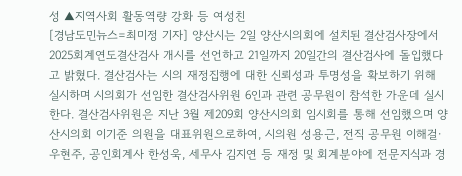성 ▲지역사회 활동역량 강화 등 여성친
[경남도민뉴스=최미정 기자] 양산시는 2일 양산시의회에 설치된 결산검사장에서 2025회계연도결산검사 개시를 선언하고 21일까지 20일간의 결산검사에 돌입했다고 밝혔다. 결산검사는 시의 재정집행에 대한 신뢰성과 투명성을 확보하기 위해 실시하며 시의회가 선임한 결산검사위원 6인과 관련 공무원이 참석한 가운데 실시한다. 결산검사위원은 지난 3월 제209회 양산시의회 임시회를 통해 선임했으며 양산시의회 이기준 의원을 대표위원으로하여, 시의원 성용근, 전직 공무원 이해걸·우현주, 공인회계사 한성욱, 세무사 김지연 등 재정 및 회계분야에 전문지식과 경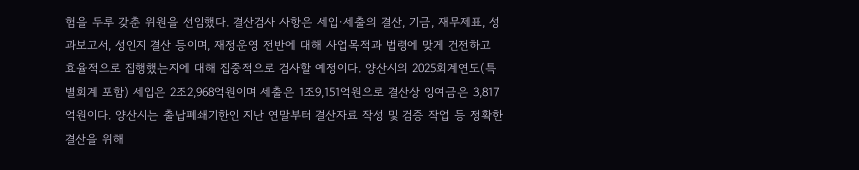험을 두루 갖춘 위원을 선임했다. 결산검사 사항은 세입·세출의 결산, 기금, 재무제표, 성과보고서, 성인지 결산 등이며, 재정운영 전반에 대해 사업목적과 법령에 맞게 건전하고 효율적으로 집행했는지에 대해 집중적으로 검사할 예정이다. 양산시의 2025회계연도(특별회계 포함) 세입은 2조2,968억원이며 세출은 1조9,151억원으로 결산상 잉여금은 3,817억원이다. 양산시는 출납폐쇄기한인 지난 연말부터 결산자료 작성 및 검증 작업 등 정확한 결산을 위해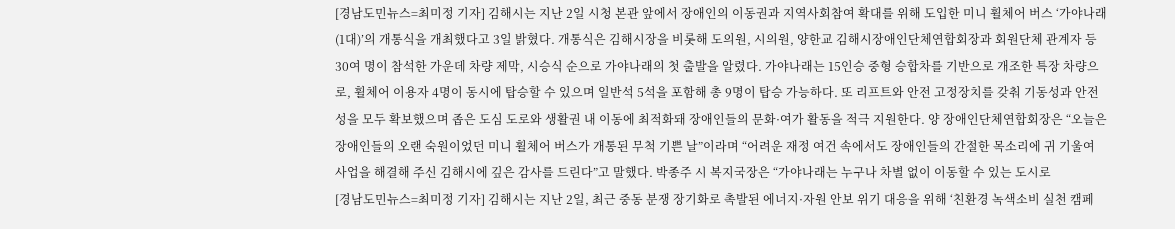[경남도민뉴스=최미정 기자] 김해시는 지난 2일 시청 본관 앞에서 장애인의 이동권과 지역사회참여 확대를 위해 도입한 미니 휠체어 버스 ‘가야나래(1대)’의 개통식을 개최했다고 3일 밝혔다. 개통식은 김해시장을 비롯해 도의원, 시의원, 양한교 김해시장애인단체연합회장과 회원단체 관계자 등 30여 명이 참석한 가운데 차량 제막, 시승식 순으로 가야나래의 첫 출발을 알렸다. 가야나래는 15인승 중형 승합차를 기반으로 개조한 특장 차량으로, 휠체어 이용자 4명이 동시에 탑승할 수 있으며 일반석 5석을 포함해 총 9명이 탑승 가능하다. 또 리프트와 안전 고정장치를 갖춰 기동성과 안전성을 모두 확보했으며 좁은 도심 도로와 생활권 내 이동에 최적화돼 장애인들의 문화·여가 활동을 적극 지원한다. 양 장애인단체연합회장은 “오늘은 장애인들의 오랜 숙원이었던 미니 휠체어 버스가 개통된 무척 기쁜 날”이라며 “어려운 재정 여건 속에서도 장애인들의 간절한 목소리에 귀 기울여 사업을 해결해 주신 김해시에 깊은 감사를 드린다”고 말했다. 박종주 시 복지국장은 “가야나래는 누구나 차별 없이 이동할 수 있는 도시로
[경남도민뉴스=최미정 기자] 김해시는 지난 2일, 최근 중동 분쟁 장기화로 촉발된 에너지·자원 안보 위기 대응을 위해 ‘친환경 녹색소비 실천 캠페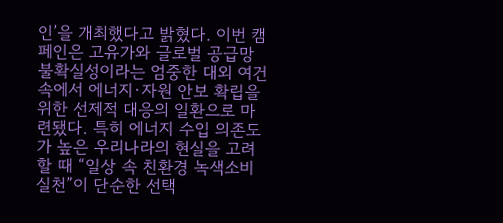인’을 개최했다고 밝혔다. 이번 캠페인은 고유가와 글로벌 공급망 불확실성이라는 엄중한 대외 여건 속에서 에너지·자원 안보 확립을 위한 선제적 대응의 일환으로 마련됐다. 특히 에너지 수입 의존도가 높은 우리나라의 현실을 고려할 때 “일상 속 친환경 녹색소비 실천”이 단순한 선택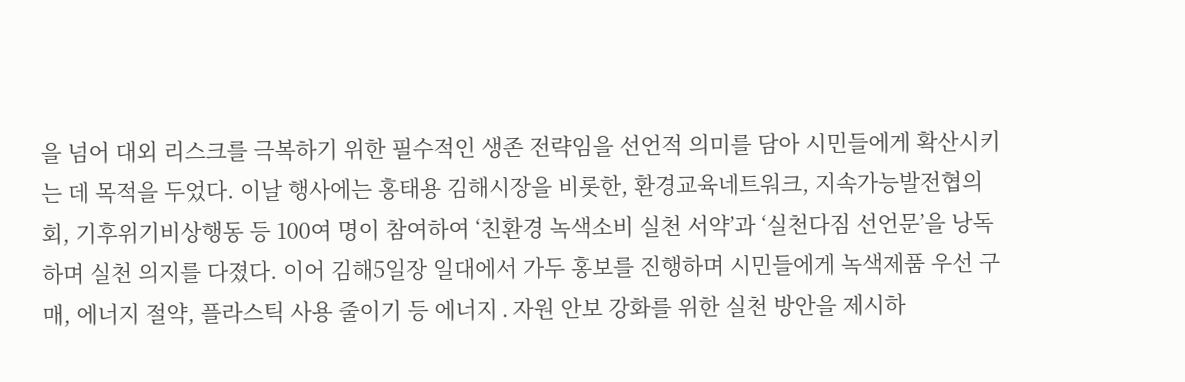을 넘어 대외 리스크를 극복하기 위한 필수적인 생존 전략임을 선언적 의미를 담아 시민들에게 확산시키는 데 목적을 두었다. 이날 행사에는 홍태용 김해시장을 비롯한, 환경교육네트워크, 지속가능발전협의회, 기후위기비상행동 등 100여 명이 참여하여 ‘친환경 녹색소비 실천 서약’과 ‘실천다짐 선언문’을 낭독하며 실천 의지를 다졌다. 이어 김해5일장 일대에서 가두 홍보를 진행하며 시민들에게 녹색제품 우선 구매, 에너지 절약, 플라스틱 사용 줄이기 등 에너지․자원 안보 강화를 위한 실천 방안을 제시하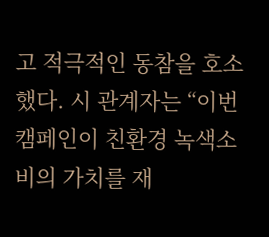고 적극적인 동참을 호소했다. 시 관계자는 “이번 캠페인이 친환경 녹색소비의 가치를 재